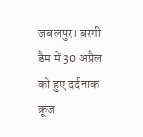जबलपुर। बरगी डैम में 30 अप्रैल को हुए दर्दनाक क्रूज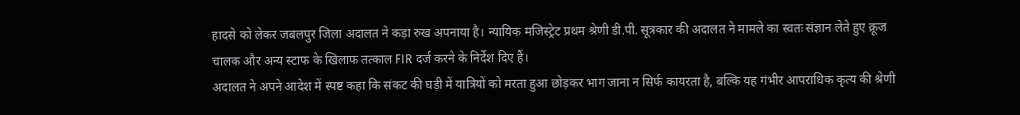हादसे को लेकर जबलपुर जिला अदालत ने कड़ा रुख अपनाया है। न्यायिक मजिस्ट्रेट प्रथम श्रेणी डी.पी. सूत्रकार की अदालत ने मामले का स्वतः संज्ञान लेते हुए क्रूज चालक और अन्य स्टाफ के खिलाफ तत्काल FIR दर्ज करने के निर्देश दिए हैं।
अदालत ने अपने आदेश में स्पष्ट कहा कि संकट की घड़ी में यात्रियों को मरता हुआ छोड़कर भाग जाना न सिर्फ कायरता है, बल्कि यह गंभीर आपराधिक कृत्य की श्रेणी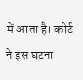में आता है। कोर्ट ने इस घटना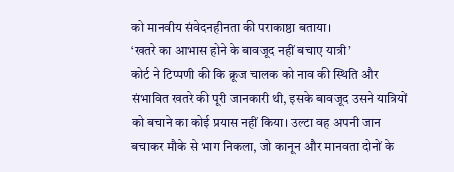को मानवीय संवेदनहीनता की पराकाष्ठा बताया।
‘खतरे का आभास होने के बावजूद नहीं बचाए यात्री’
कोर्ट ने टिप्पणी की कि क्रूज चालक को नाव की स्थिति और संभावित खतरे की पूरी जानकारी थी, इसके बावजूद उसने यात्रियों को बचाने का कोई प्रयास नहीं किया। उल्टा वह अपनी जान बचाकर मौके से भाग निकला, जो कानून और मानवता दोनों के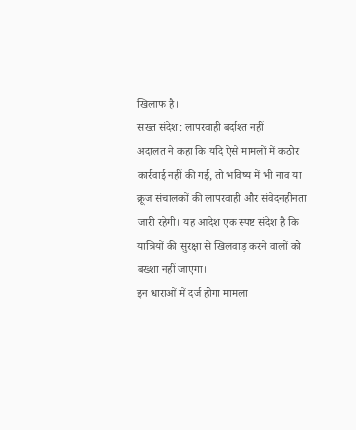खिलाफ है।
सख्त संदेश: लापरवाही बर्दाश्त नहीं
अदालत ने कहा कि यदि ऐसे मामलों में कठोर कार्रवाई नहीं की गई, तो भविष्य में भी नाव या क्रूज संचालकों की लापरवाही और संवेदनहीनता जारी रहेगी। यह आदेश एक स्पष्ट संदेश है कि यात्रियों की सुरक्षा से खिलवाड़ करने वालों को बख्शा नहीं जाएगा।
इन धाराओं में दर्ज होगा मामला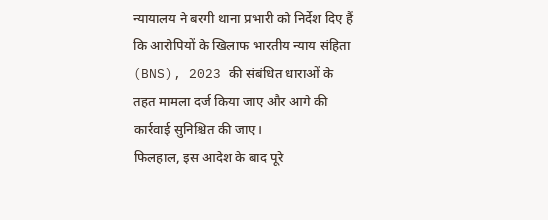न्यायालय ने बरगी थाना प्रभारी को निर्देश दिए हैं कि आरोपियों के खिलाफ भारतीय न्याय संहिता (BNS), 2023 की संबंधित धाराओं के तहत मामला दर्ज किया जाए और आगे की कार्रवाई सुनिश्चित की जाए।
फिलहाल, इस आदेश के बाद पूरे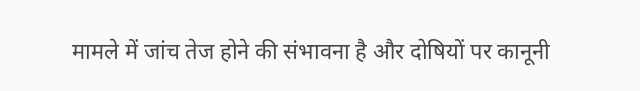मामले में जांच तेज होने की संभावना है और दोषियों पर कानूनी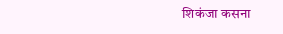शिकंजा कसना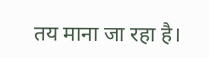तय माना जा रहा है।